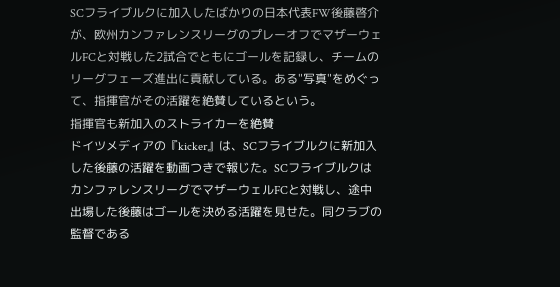SCフライブルクに加入したばかりの日本代表FW後藤啓介が、欧州カンファレンスリーグのプレーオフでマザーウェルFCと対戦した2試合でともにゴールを記録し、チームのリーグフェーズ進出に貢献している。ある"写真"をめぐって、指揮官がその活躍を絶賛しているという。
指揮官も新加入のストライカーを絶賛
ドイツメディアの『kicker』は、SCフライブルクに新加入した後藤の活躍を動画つきで報じた。SCフライブルクはカンファレンスリーグでマザーウェルFCと対戦し、途中出場した後藤はゴールを決める活躍を見せた。同クラブの監督である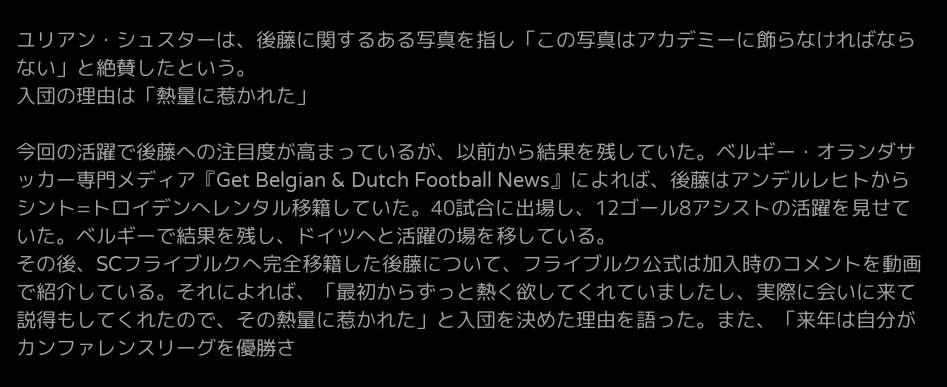ユリアン・シュスターは、後藤に関するある写真を指し「この写真はアカデミーに飾らなければならない」と絶賛したという。
入団の理由は「熱量に惹かれた」

今回の活躍で後藤への注目度が高まっているが、以前から結果を残していた。ベルギー・オランダサッカー専門メディア『Get Belgian & Dutch Football News』によれば、後藤はアンデルレヒトからシント=トロイデンへレンタル移籍していた。40試合に出場し、12ゴール8アシストの活躍を見せていた。ベルギーで結果を残し、ドイツへと活躍の場を移している。
その後、SCフライブルクへ完全移籍した後藤について、フライブルク公式は加入時のコメントを動画で紹介している。それによれば、「最初からずっと熱く欲してくれていましたし、実際に会いに来て説得もしてくれたので、その熱量に惹かれた」と入団を決めた理由を語った。また、「来年は自分がカンファレンスリーグを優勝さ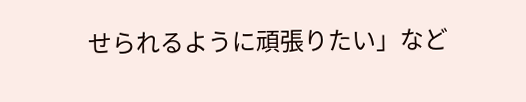せられるように頑張りたい」など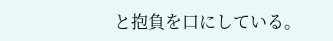と抱負を口にしている。